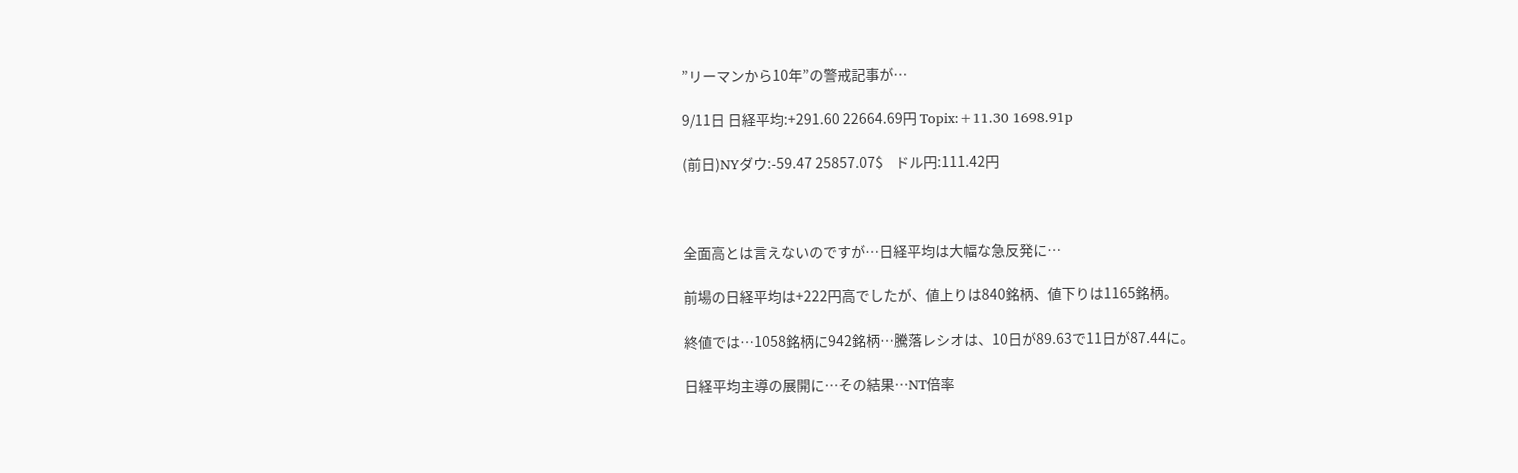”リーマンから10年”の警戒記事が…

9/11日 日経平均:+291.60 22664.69円 Topix:+11.30 1698.91p

(前日)NYダウ:-59.47 25857.07$    ドル円:111.42円



全面高とは言えないのですが…日経平均は大幅な急反発に…

前場の日経平均は+222円高でしたが、値上りは840銘柄、値下りは1165銘柄。

終値では…1058銘柄に942銘柄…騰落レシオは、10日が89.63で11日が87.44に。

日経平均主導の展開に…その結果…NT倍率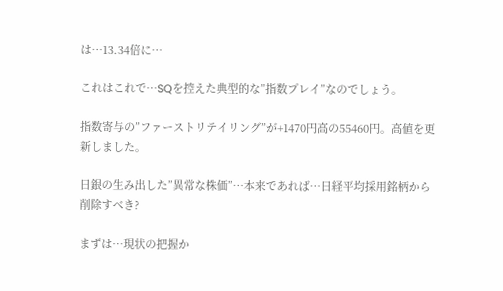は…13.34倍に…

これはこれで…SQを控えた典型的な”指数プレイ”なのでしょう。

指数寄与の”ファーストリテイリング”が+1470円高の55460円。高値を更新しました。

日銀の生み出した”異常な株価”…本来であれば…日経平均採用銘柄から削除すべき?

まずは…現状の把握か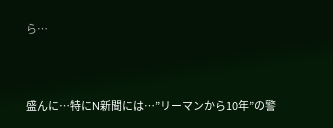ら…



盛んに…特にN新聞には…”リーマンから10年”の警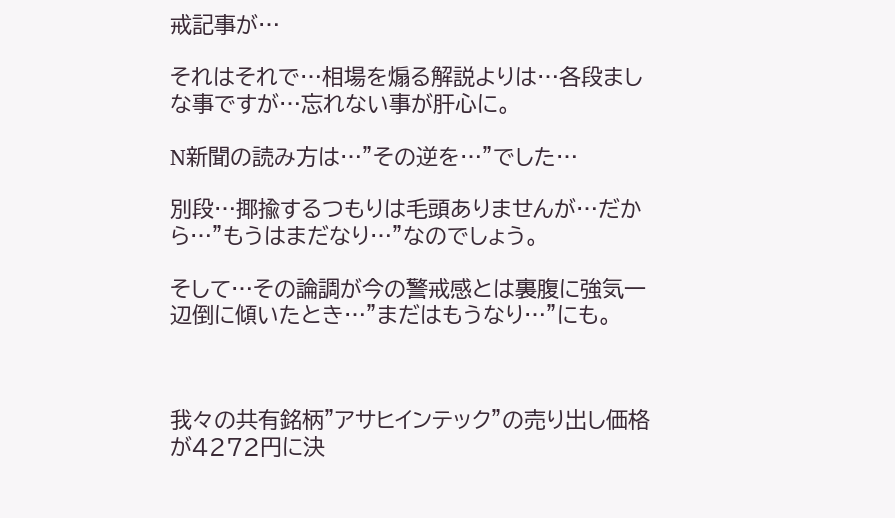戒記事が…

それはそれで…相場を煽る解説よりは…各段ましな事ですが…忘れない事が肝心に。

N新聞の読み方は…”その逆を…”でした…

別段…揶揄するつもりは毛頭ありませんが…だから…”もうはまだなり…”なのでしょう。

そして…その論調が今の警戒感とは裏腹に強気一辺倒に傾いたとき…”まだはもうなり…”にも。



我々の共有銘柄”アサヒインテック”の売り出し価格が4272円に決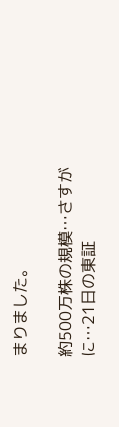まりました。

約500万株の規模…さすがに…21日の東証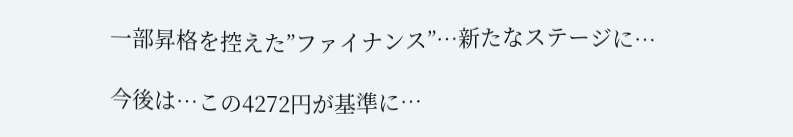一部昇格を控えた”ファイナンス”…新たなステージに…

今後は…この4272円が基準に…